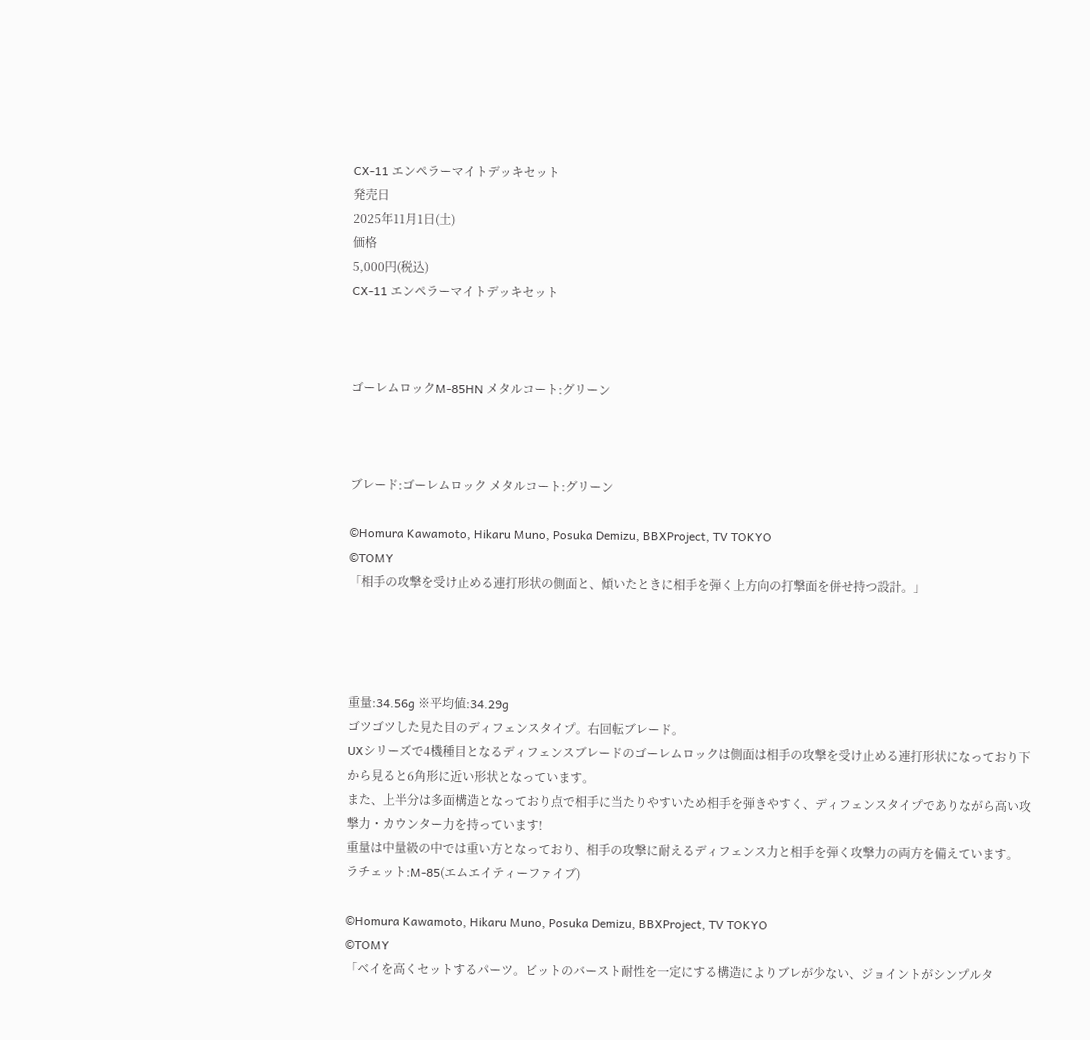CX-11 エンペラーマイトデッキセット
発売日
2025年11月1日(土)
価格
5,000円(税込)
CX-11 エンペラーマイトデッキセット



ゴーレムロックM-85HN メタルコート:グリーン



ブレード:ゴーレムロック メタルコート:グリーン

©Homura Kawamoto, Hikaru Muno, Posuka Demizu, BBXProject, TV TOKYO
©TOMY
「相手の攻撃を受け止める連打形状の側面と、傾いたときに相手を弾く上方向の打撃面を併せ持つ設計。」




重量:34.56g ※平均値:34.29g
ゴツゴツした見た目のディフェンスタイプ。右回転ブレード。
UXシリーズで4機種目となるディフェンスブレードのゴーレムロックは側面は相手の攻撃を受け止める連打形状になっており下から見ると6角形に近い形状となっています。
また、上半分は多面構造となっており点で相手に当たりやすいため相手を弾きやすく、ディフェンスタイプでありながら高い攻撃力・カウンター力を持っています!
重量は中量級の中では重い方となっており、相手の攻撃に耐えるディフェンス力と相手を弾く攻撃力の両方を備えています。
ラチェット:M-85(エムエイティーファイブ)

©Homura Kawamoto, Hikaru Muno, Posuka Demizu, BBXProject, TV TOKYO
©TOMY
「ベイを高くセットするパーツ。ビットのバースト耐性を一定にする構造によりブレが少ない、ジョイントがシンプルタ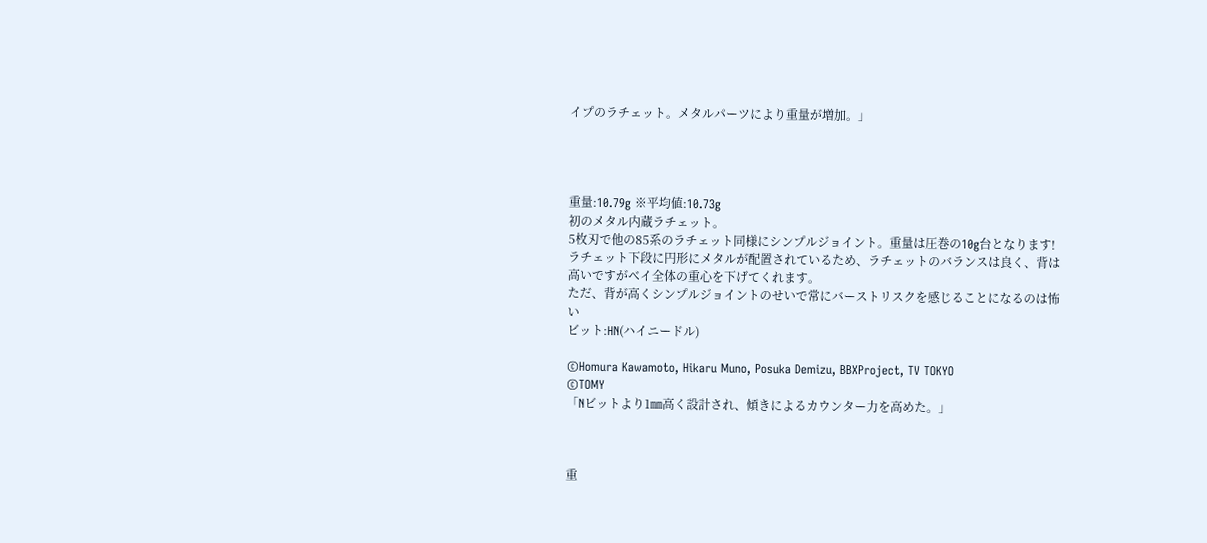イプのラチェット。メタルパーツにより重量が増加。」




重量:10.79g ※平均値:10.73g
初のメタル内蔵ラチェット。
5枚刃で他の85系のラチェット同様にシンプルジョイント。重量は圧巻の10g台となります!
ラチェット下段に円形にメタルが配置されているため、ラチェットのバランスは良く、背は高いですがベイ全体の重心を下げてくれます。
ただ、背が高くシンプルジョイントのせいで常にバーストリスクを感じることになるのは怖い
ビット:HN(ハイニードル)

©Homura Kawamoto, Hikaru Muno, Posuka Demizu, BBXProject, TV TOKYO
©TOMY
「Nビットより1㎜高く設計され、傾きによるカウンター力を高めた。」



重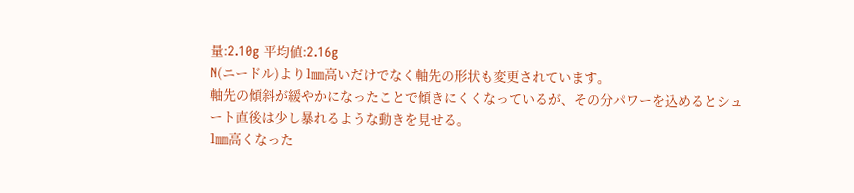量:2.10g 平均値:2.16g
N(ニードル)より1㎜高いだけでなく軸先の形状も変更されています。
軸先の傾斜が緩やかになったことで傾きにくくなっているが、その分パワーを込めるとシュート直後は少し暴れるような動きを見せる。
1㎜高くなった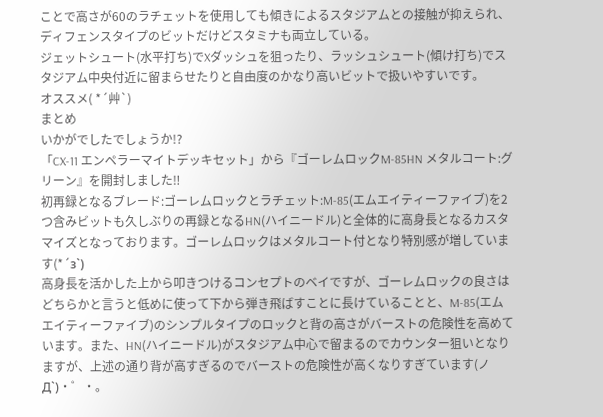ことで高さが60のラチェットを使用しても傾きによるスタジアムとの接触が抑えられ、ディフェンスタイプのビットだけどスタミナも両立している。
ジェットシュート(水平打ち)でXダッシュを狙ったり、ラッシュシュート(傾け打ち)でスタジアム中央付近に留まらせたりと自由度のかなり高いビットで扱いやすいです。
オススメ( *´艸`)
まとめ
いかがでしたでしょうか!?
「CX-11 エンペラーマイトデッキセット」から『ゴーレムロックM-85HN メタルコート:グリーン』を開封しました‼
初再録となるブレード:ゴーレムロックとラチェット:M-85(エムエイティーファイブ)を2つ含みビットも久しぶりの再録となるHN(ハイニードル)と全体的に高身長となるカスタマイズとなっております。ゴーレムロックはメタルコート付となり特別感が増しています(*´з`)
高身長を活かした上から叩きつけるコンセプトのベイですが、ゴーレムロックの良さはどちらかと言うと低めに使って下から弾き飛ばすことに長けていることと、M-85(エムエイティーファイブ)のシンプルタイプのロックと背の高さがバーストの危険性を高めています。また、HN(ハイニードル)がスタジアム中心で留まるのでカウンター狙いとなりますが、上述の通り背が高すぎるのでバーストの危険性が高くなりすぎています(ノД`)・゜・。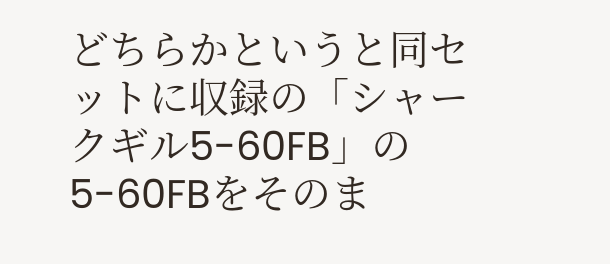どちらかというと同セットに収録の「シャークギル5-60FB」の5-60FBをそのま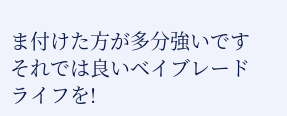ま付けた方が多分強いです
それでは良いベイブレードライフを!